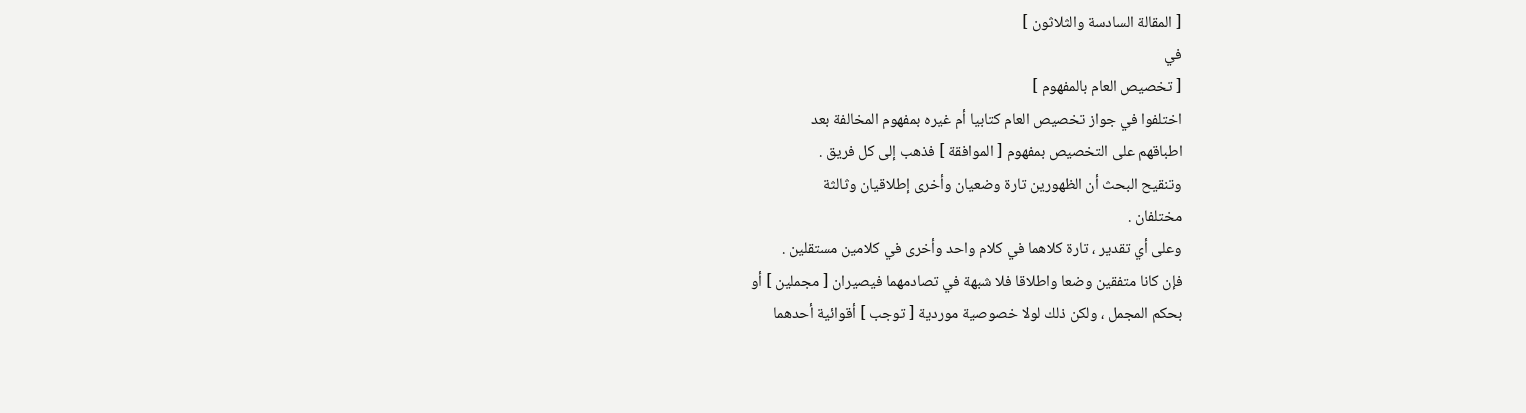[ المقالة السادسة والثلاثون ]
في
[ تخصيص العام بالمفهوم ]
اختلفوا في جواز تخصيص العام كتابيا أم غيره بمفهوم المخالفة بعد
اطباقهم على التخصيص بمفهوم [ الموافقة ] فذهب إلى كل فريق .
وتنقيح البحث أن الظهورين تارة وضعيان وأخرى إطلاقيان وثالثة
مختلفان .
وعلى أي تقدير ، تارة كلاهما في كلام واحد وأخرى في كلامين مستقلين .
فإن كانا متفقين وضعا واطلاقا فلا شبهة في تصادمهما فيصيران [ مجملين ] أو
بحكم المجمل ، ولكن ذلك لولا خصوصية موردية [ توجب ] أقوائية أحدهما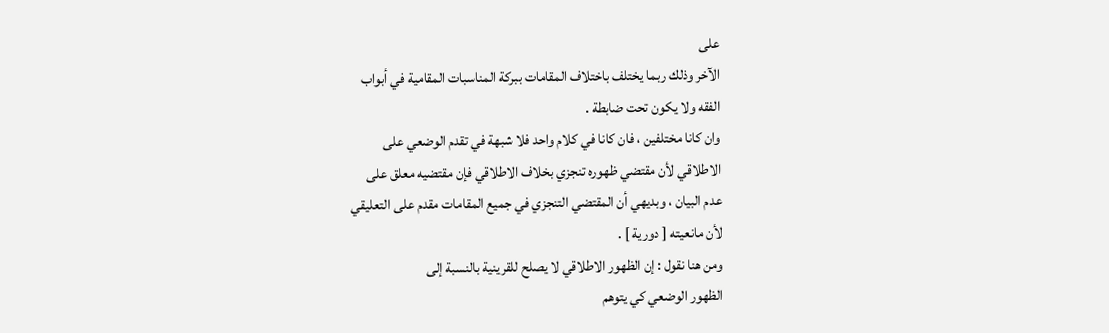على
الآخر وذلك ربما يختلف باختلاف المقامات ببركة المناسبات المقامية في أبواب
الفقه ولا يكون تحت ضابطة .
وان كانا مختلفين ، فان كانا في كلام واحد فلا شبهة في تقدم الوضعي على
الاطلاقي لأن مقتضي ظهوره تنجزي بخلاف الاطلاقي فإن مقتضيه معلق على
عدم البيان ، وبديهي أن المقتضي التنجزي في جميع المقامات مقدم على التعليقي
لأن مانعيته [ دورية ] .
ومن هنا نقول : إن الظهور الاطلاقي لا يصلح للقرينية بالنسبة إلى
الظهور الوضعي كي يتوهم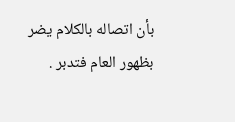بأن اتصاله بالكلام يضر بظهور العام فتدبر .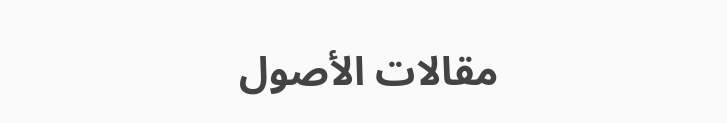مقالات الأصول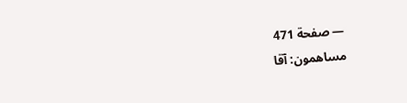— صفحة 471
مساهمون: آقا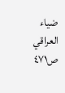ضياء العراقي
ص٤٧١